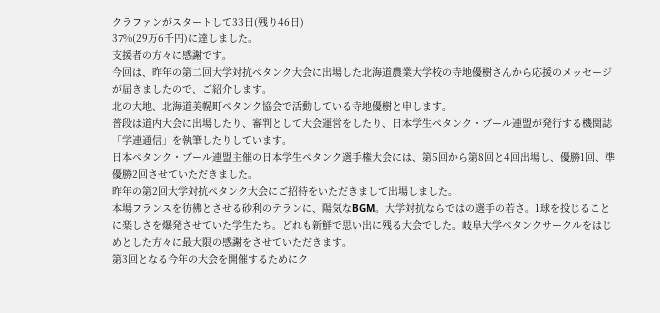クラファンがスタートして33日(残り46日)
37%(29万6千円)に達しました。
支援者の方々に感謝です。
今回は、昨年の第二回大学対抗ペタンク大会に出場した北海道農業大学校の寺地優樹さんから応援のメッセージが届きましたので、ご紹介します。
北の大地、北海道美幌町ペタンク協会で活動している寺地優樹と申します。
普段は道内大会に出場したり、審判として大会運営をしたり、日本学生ペタンク・ブール連盟が発行する機関誌「学連通信」を執筆したりしています。
日本ペタンク・ブール連盟主催の日本学生ペタンク選手権大会には、第5回から第8回と4回出場し、優勝1回、準優勝2回させていただきました。
昨年の第2回大学対抗ペタンク大会にご招待をいただきまして出場しました。
本場フランスを彷彿とさせる砂利のテランに、陽気なBGM。大学対抗ならではの選手の若さ。1球を投じることに楽しさを爆発させていた学生たち。どれも新鮮で思い出に残る大会でした。岐阜大学ペタンクサークルをはじめとした方々に最大限の感謝をさせていただきます。
第3回となる今年の大会を開催するためにク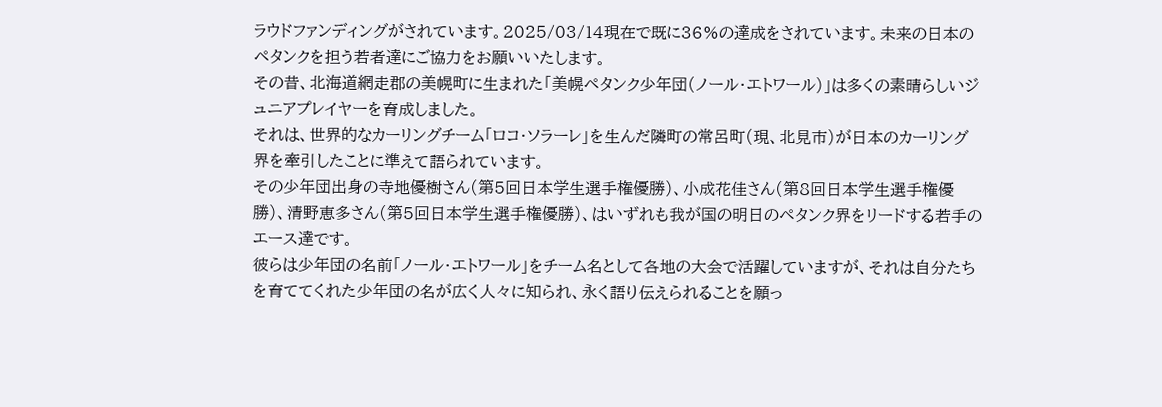ラウドファンディングがされています。2025/03/14現在で既に36%の達成をされています。未来の日本のペタンクを担う若者達にご協力をお願いいたします。
その昔、北海道網走郡の美幌町に生まれた「美幌ペタンク少年団(ノール・エトワール)」は多くの素晴らしいジュニアプレイヤーを育成しました。
それは、世界的なカーリングチーム「ロコ・ソラーレ」を生んだ隣町の常呂町(現、北見市)が日本のカーリング界を牽引したことに準えて語られています。
その少年団出身の寺地優樹さん(第5回日本学生選手権優勝)、小成花佳さん(第8回日本学生選手権優勝)、清野恵多さん(第5回日本学生選手権優勝)、はいずれも我が国の明日のペタンク界をリードする若手のエース達です。
彼らは少年団の名前「ノール・エトワール」をチーム名として各地の大会で活躍していますが、それは自分たちを育ててくれた少年団の名が広く人々に知られ、永く語り伝えられることを願っ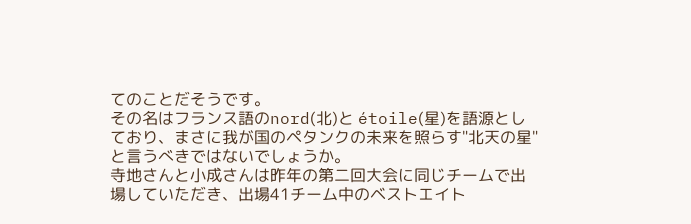てのことだそうです。
その名はフランス語のnord(北)と étoile(星)を語源としており、まさに我が国のペタンクの未来を照らす"北天の星"と言うべきではないでしょうか。
寺地さんと小成さんは昨年の第二回大会に同じチームで出場していただき、出場41チーム中のベストエイト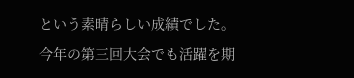という素晴らしい成績でした。
今年の第三回大会でも活躍を期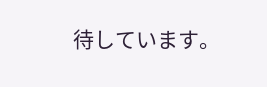待しています。